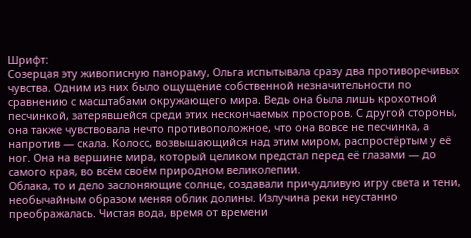Шрифт:
Созерцая эту живописную панораму, Ольга испытывала сразу два противоречивых чувства. Одним из них было ощущение собственной незначительности по сравнению с масштабами окружающего мира. Ведь она была лишь крохотной песчинкой, затерявшейся среди этих нескончаемых просторов. С другой стороны, она также чувствовала нечто противоположное, что она вовсе не песчинка, а напротив — скала. Колосс, возвышающийся над этим миром, распростёртым у её ног. Она на вершине мира, который целиком предстал перед её глазами — до самого края, во всём своём природном великолепии.
Облака, то и дело заслоняющие солнце, создавали причудливую игру света и тени, необычайным образом меняя облик долины. Излучина реки неустанно преображалась. Чистая вода, время от времени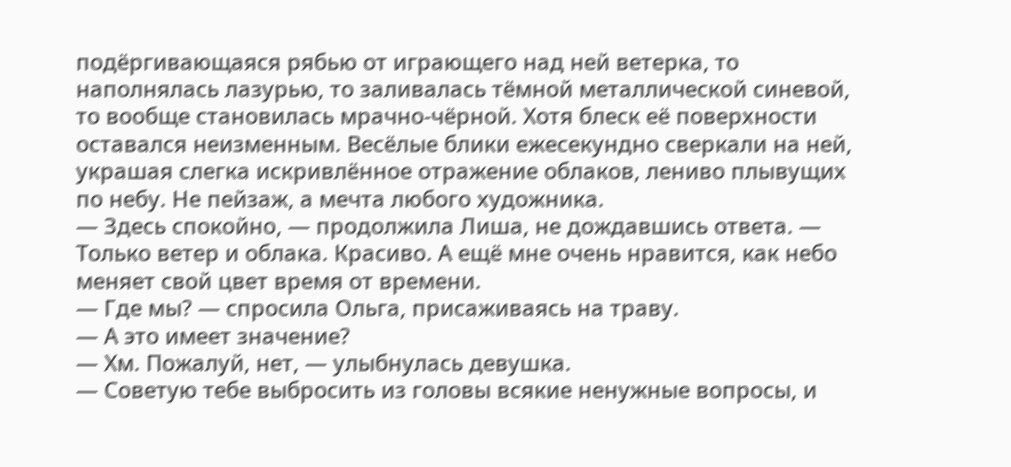подёргивающаяся рябью от играющего над ней ветерка, то наполнялась лазурью, то заливалась тёмной металлической синевой, то вообще становилась мрачно-чёрной. Хотя блеск её поверхности оставался неизменным. Весёлые блики ежесекундно сверкали на ней, украшая слегка искривлённое отражение облаков, лениво плывущих по небу. Не пейзаж, а мечта любого художника.
— Здесь спокойно, — продолжила Лиша, не дождавшись ответа. — Только ветер и облака. Красиво. А ещё мне очень нравится, как небо меняет свой цвет время от времени.
— Где мы? — спросила Ольга, присаживаясь на траву.
— А это имеет значение?
— Хм. Пожалуй, нет, — улыбнулась девушка.
— Советую тебе выбросить из головы всякие ненужные вопросы, и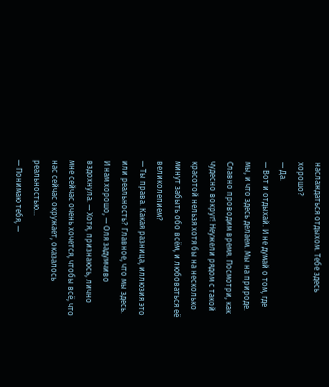наслаждаться отдыхом. Тебе здесь хорошо?
— Да.
— Вот и отдыхай. И не думай о том, где мы, и что здесь делаем. Мы на природе. Славно проводим время. Посмотри, как чудесно вокруг! Неужели рядом с такой красотой нельзя хотя бы на несколько минут забыть обо всём, и любоваться её великолепием?
— Ты права. Какая разница, иллюзия это или реальность? Главное, что мы здесь. И нам хорошо, — Оля задумчиво вздохнула. — Хотя, признаюсь, лично мне сейчас очень хочется, чтобы всё, что нас сейчас окружает, оказалось реальностью…
— Понимаю тебя, —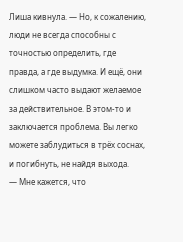Лиша кивнула. — Но, к сожалению, люди не всегда способны с точностью определить, где правда, а где выдумка. И ещё, они слишком часто выдают желаемое за действительное. В этом-то и заключается проблема. Вы легко можете заблудиться в трёх соснах, и погибнуть, не найдя выхода.
— Мне кажется, что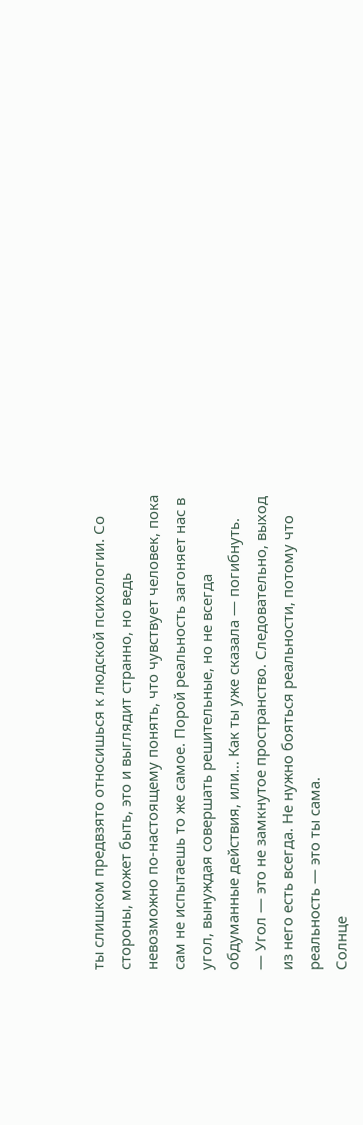ты слишком предвзято относишься к людской психологии. Со стороны, может быть, это и выглядит странно, но ведь невозможно по-настоящему понять, что чувствует человек, пока сам не испытаешь то же самое. Порой реальность загоняет нас в угол, вынуждая совершать решительные, но не всегда обдуманные действия, или… Как ты уже сказала — погибнуть.
— Угол — это не замкнутое пространство. Следовательно, выход из него есть всегда. Не нужно бояться реальности, потому что реальность — это ты сама.
Солнце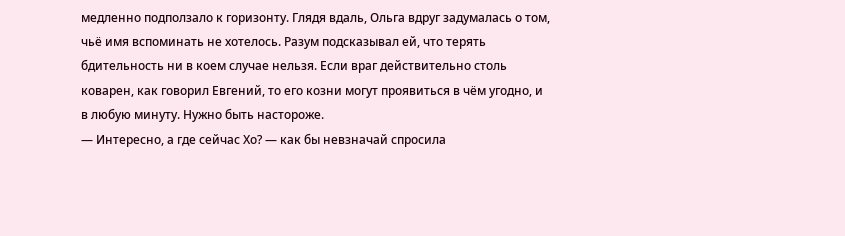медленно подползало к горизонту. Глядя вдаль, Ольга вдруг задумалась о том, чьё имя вспоминать не хотелось. Разум подсказывал ей, что терять бдительность ни в коем случае нельзя. Если враг действительно столь коварен, как говорил Евгений, то его козни могут проявиться в чём угодно, и в любую минуту. Нужно быть настороже.
— Интересно, а где сейчас Хо? — как бы невзначай спросила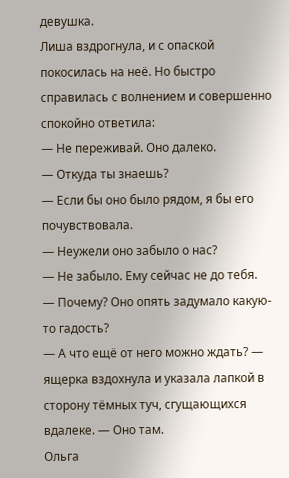девушка.
Лиша вздрогнула, и с опаской покосилась на неё. Но быстро справилась с волнением и совершенно спокойно ответила:
— Не переживай. Оно далеко.
— Откуда ты знаешь?
— Если бы оно было рядом, я бы его почувствовала.
— Неужели оно забыло о нас?
— Не забыло. Ему сейчас не до тебя.
— Почему? Оно опять задумало какую-то гадость?
— А что ещё от него можно ждать? — ящерка вздохнула и указала лапкой в сторону тёмных туч, сгущающихся вдалеке. — Оно там.
Ольга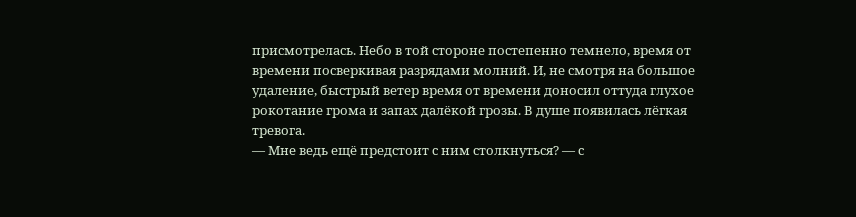присмотрелась. Небо в той стороне постепенно темнело, время от времени посверкивая разрядами молний. И, не смотря на большое удаление, быстрый ветер время от времени доносил оттуда глухое рокотание грома и запах далёкой грозы. В душе появилась лёгкая тревога.
— Мне ведь ещё предстоит с ним столкнуться? — с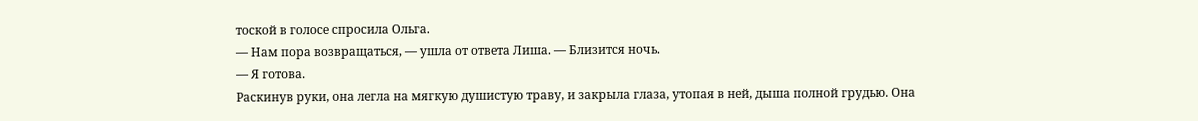тоской в голосе спросила Ольга.
— Нам пора возвращаться, — ушла от ответа Лиша. — Близится ночь.
— Я готова.
Раскинув руки, она легла на мягкую душистую траву, и закрыла глаза, утопая в ней, дыша полной грудью. Она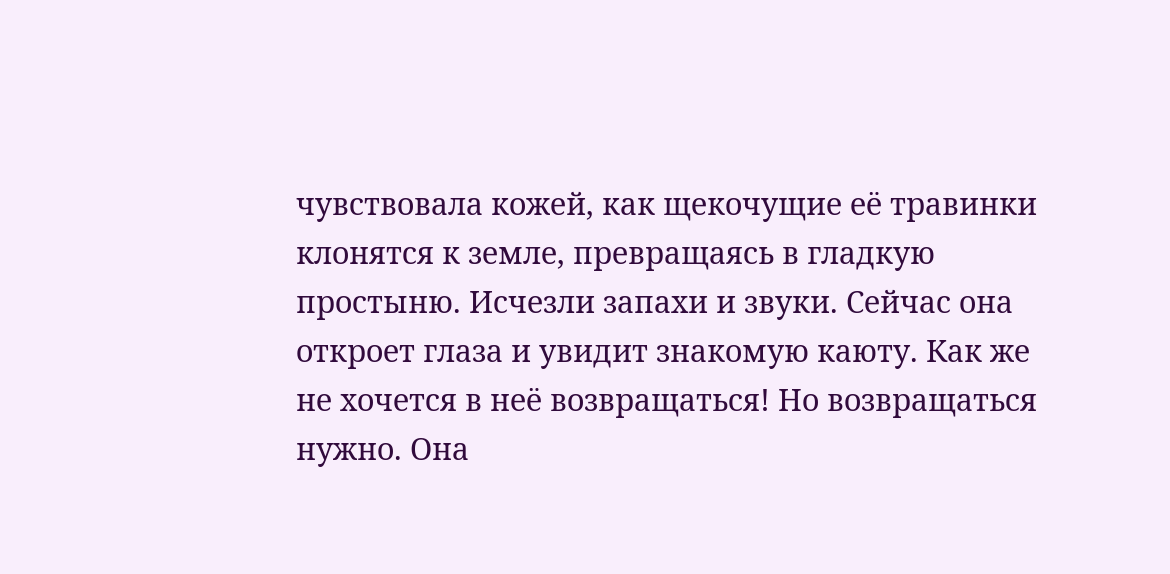чувствовала кожей, как щекочущие её травинки клонятся к земле, превращаясь в гладкую простыню. Исчезли запахи и звуки. Сейчас она откроет глаза и увидит знакомую каюту. Как же не хочется в неё возвращаться! Но возвращаться нужно. Она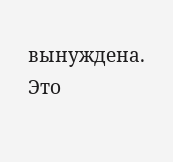вынуждена. Это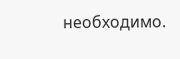необходимо.